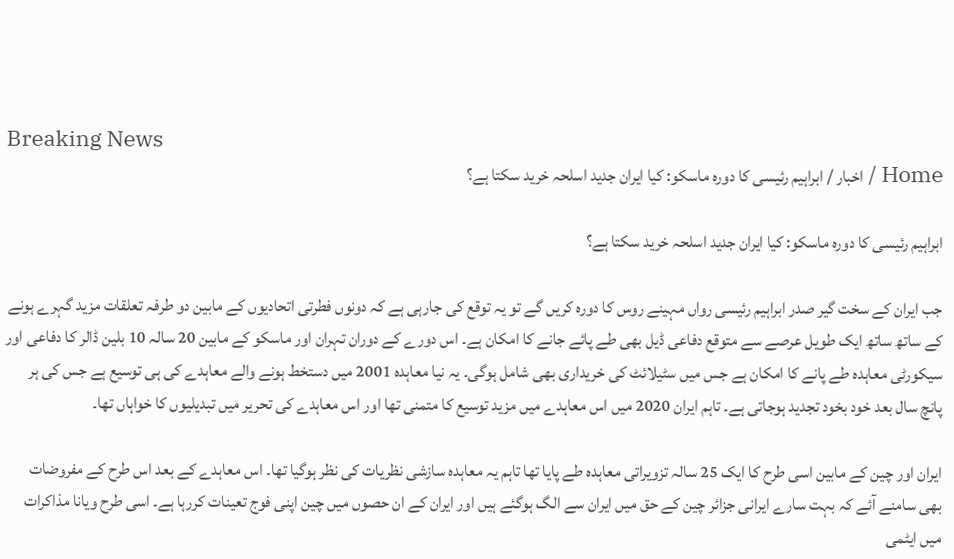Breaking News
Home / اخبار / ابراہیم رئیسی کا دورہ ماسکو: کیا ایران جدید اسلحہ خرید سکتا ہے؟

ابراہیم رئیسی کا دورہ ماسکو: کیا ایران جدید اسلحہ خرید سکتا ہے؟

جب ایران کے سخت گیر صدر ابراہیم رئیسی رواں مہینے روس کا دورہ کریں گے تو یہ توقع کی جارہی ہے کہ دونوں فطرتی اتحادیوں کے مابین دو طرفہ تعلقات مزید گہرے ہونے کے ساتھ ساتھ ایک طویل عرصے سے متوقع دفاعی ڈیل بھی طے پائے جانے کا امکان ہے۔ اس دورے کے دوران تہران اور ماسکو کے مابین 20 سالہ 10 بلین ڈالر کا دفاعی اور سیکورٹی معاہدہ طے پانے کا امکان ہے جس میں سٹیلائٹ کی خریداری بھی شامل ہوگی۔ یہ نیا معاہدہ 2001 میں دستخط ہونے والے معاہدے کی ہی توسیع ہے جس کی ہر پانچ سال بعد خود بخود تجدید ہوجاتی ہے۔ تاہم ایران 2020 میں اس معاہدے میں مزید توسیع کا متمنی تھا اور اس معاہدے کی تحریر میں تبدیلیوں کا خواہاں تھا۔

ایران اور چین کے مابین اسی طرح کا ایک 25 سالہ تزویراتی معاہدہ طے پایا تھا تاہم یہ معاہدہ سازشی نظریات کی نظر ہوگیا تھا۔ اس معاہدے کے بعد اس طرح کے مفروضات بھی سامنے آئے کہ بہت سارے ایرانی جزائر چین کے حق میں ایران سے الگ ہوگئے ہیں اور ایران کے ان حصوں میں چین اپنی فوج تعینات کررہا ہے۔ اسی طرح ویانا مذاکرات میں ایٹمی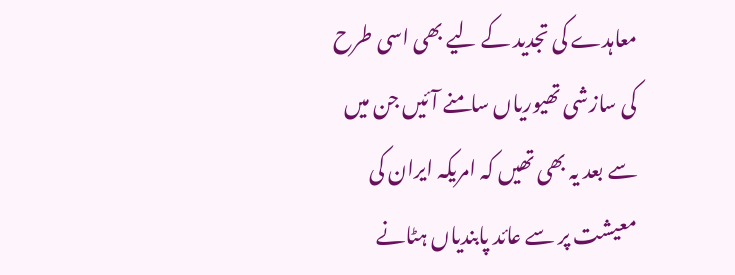معاہدے کی تجدید کے لیے بھی اسی طرح کی سازشی تھیوریاں سامنے آئیں جن میں سے بعد یہ بھی تھیں کہ امریکہ ایران کی معیشت پر سے عائد پابندیاں ہٹانے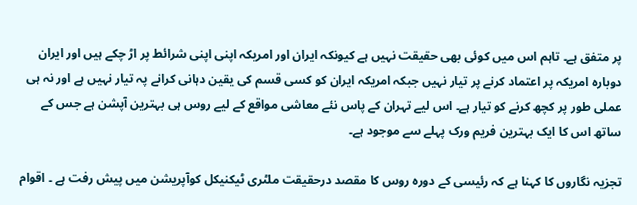پر متفق ہے۔ تاہم اس میں کوئی بھی حقیقت نہیں ہے کیونکہ ایران اور امریکہ اپنی اپنی شرائط پر اڑ چکے ہیں اور ایران دوبارہ امریکہ پر اعتماد کرنے پر تیار نہیں جبکہ امریکہ ایران کو کسی قسم کی یقین دہانی کرانے پہ تیار نہیں ہے اور نہ ہی عملی طور پر کچھ کرنے کو تیار ہے۔ اس لیے تہران کے پاس نئے معاشی مواقع کے لیے روس ہی بہترین آپشن ہے جس کے ساتھ اس کا ایک بہترین فریم ورک پہلے سے موجود ہے۔

تجزیہ نگاروں کا کہنا ہے کہ رئیسی کے دورہ روس کا مقصد درحقیقت ملٹری ٹیکنیکل کوآپریشن میں پیش رفت ہے ۔ اقوام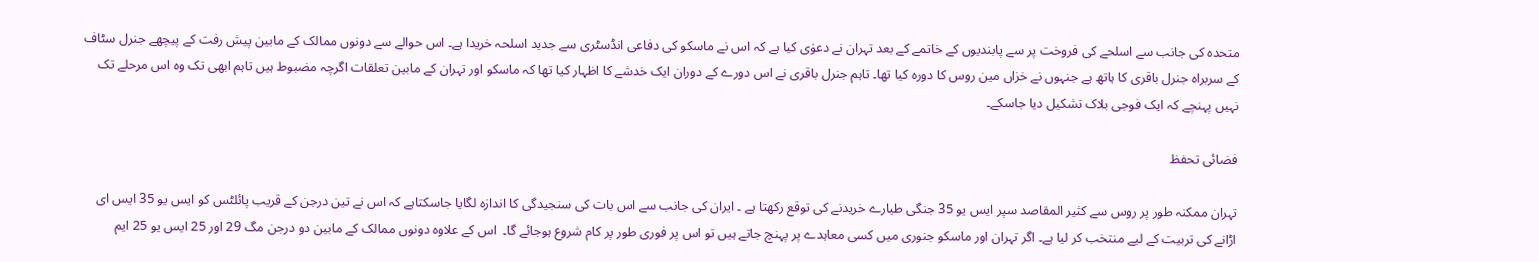متحدہ کی جانب سے اسلحے کی فروخت پر سے پابندیوں کے خاتمے کے بعد تہران نے دعوٰی کیا ہے کہ اس نے ماسکو کی دفاعی انڈسٹری سے جدید اسلحہ خریدا ہے۔ اس حوالے سے دونوں ممالک کے مابین پیش رفت کے پیچھے جنرل سٹاف کے سربراہ جنرل باقری کا ہاتھ ہے جنہوں نے خزاں مین روس کا دورہ کیا تھا۔ تاہم جنرل باقری نے اس دورے کے دوران ایک خدشے کا اظہار کیا تھا کہ ماسکو اور تہران کے مابین تعلقات اگرچہ مضبوط ہیں تاہم ابھی تک وہ اس مرحلے تک نہیں پہنچے کہ ایک فوجی بلاک تشکیل دیا جاسکے۔

فضائی تحفظ

تہران ممکنہ طور پر روس سے کثیر المقاصد سپر ایس یو 35 جنگی طیارے خریدنے کی توقع رکھتا ہے ۔ ایران کی جانب سے اس بات کی سنجیدگی کا اندازہ لگایا جاسکتاہے کہ اس نے تین درجن کے قریب پائلٹس کو ایس یو 35 ایس ای اڑانے کی تربیت کے لیے منتخب کر لیا ہے۔ اگر تہران اور ماسکو جنوری میں کسی معاہدے پر پہنچ جاتے ہیں تو اس پر فوری طور پر کام شروع ہوجائے گا۔  اس کے علاوہ دونوں ممالک کے مابین دو درجن مگ 29 اور 25 ایس یو 25 ایم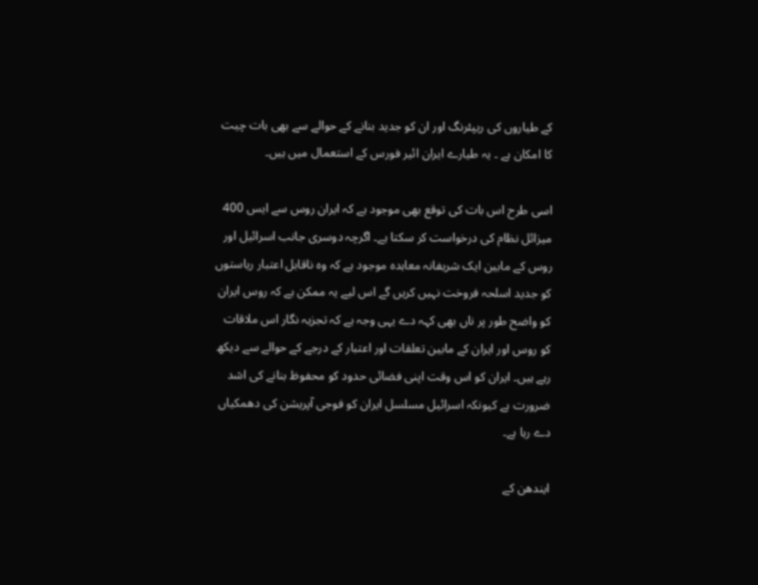کے طیاروں کی ریپئرنگ اور ان کو جدید بنانے کے حوالے سے بھی بات چیت کا امکان ہے ۔ یہ طیارے ایران ائیر فورس کے استعمال میں ہیں۔

اسی طرح اس بات کی توقع بھی موجود ہے کہ ایران روس سے ایس 400 میزائل نظام کی درخواست کر سکتا ہے۔ اگرچہ دوسری جانب اسرائیل اور روس کے مابین ایک شریفانہ معاہدہ موجود ہے کہ وہ ناقابل اعتبار ریاستوں کو جدید اسلحہ فروخت نہیں کریں گے اس لیے یہ ممکن ہے کہ روس ایران کو واضح طور پر ناں بھی کہہ دے یہی وجہ ہے کہ تجزیہ نگار اس ملاقات کو روس اور ایران کے مابین تعلقات اور اعتبار کے درجے کے حوالے سے دیکھ رہے ہیں۔ ایران کو اس وقت اپنی فضائی حدود کو محفوظ بنانے کی اشد ضرورت ہے کیونکہ اسرائیل مسلسل ایران کو فوجی آپریشن کی دھمکیاں دے رہا ہے۔

ایندھن کے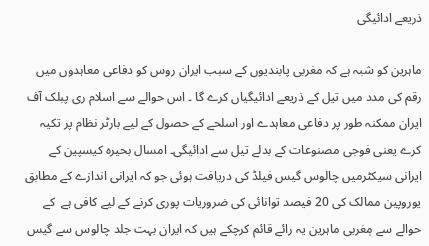ذریعے ادائیگی

ماہرین کو شبہ ہے کہ مغربی پابندیوں کے سبب ایران روس کو دفاعی معاہدوں میں رقم کی مدد میں تیل کے ذریعے ادائیگیاں کرے گا ۔ اس حوالے سے اسلام ری پبلک آف ایران ممکنہ طور پر دفاعی معاہدے اور اسلحے کے حصول کے لیے بارٹر نظام پر تکیہ کرے یعنی فوجی مصنوعات کے بدلے تیل سے ادائیگی۔ امسال بحیرہ کیسپین کے ایرانی سیکٹرمیں چالوس گیس فیلڈ کی دریافت ہوئی جو کہ ایرانی اندازے کے مطابق یوروپین ممالک کی 20 فیصد توانائی کی ضروریات پوری کرنے کے لیے کافی ہے  کے حوالے سے مٖغربی ماہرین یہ رائے قائم کرچکے ہیں کہ ایران بہت جلد چالوس سے گیس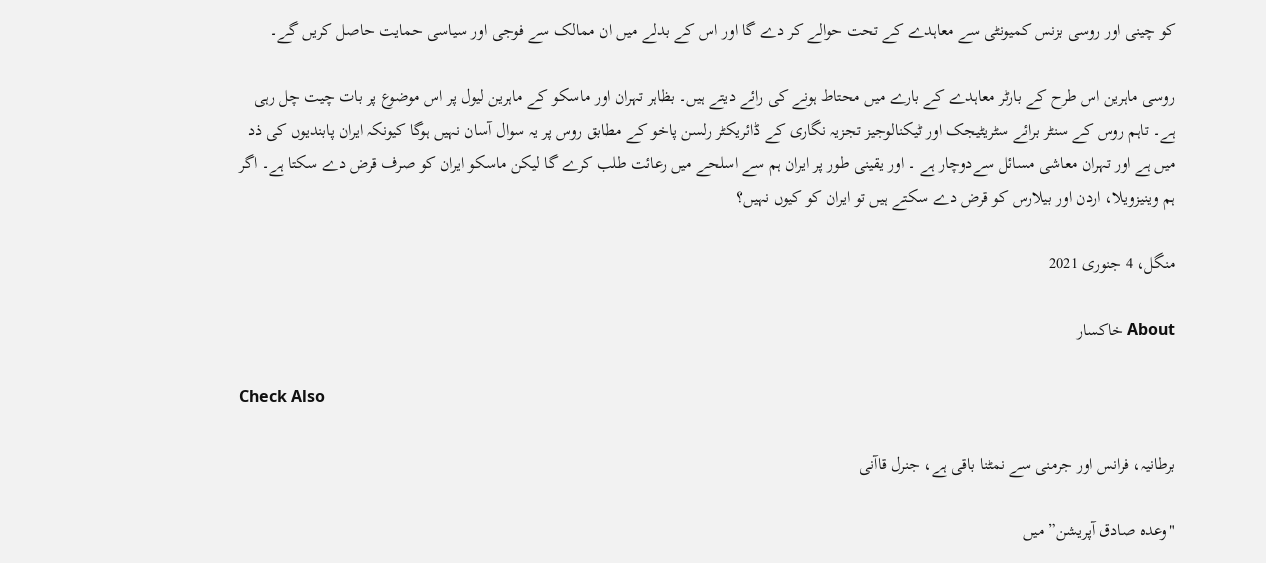کو چینی اور روسی بزنس کمیونٹی سے معاہدے کے تحت حوالے کر دے گا اور اس کے بدلے میں ان ممالک سے فوجی اور سیاسی حمایت حاصل کریں گے۔

روسی ماہرین اس طرح کے بارٹر معاہدے کے بارے میں محتاط ہونے کی رائے دیتے ہیں۔ بظاہر تہران اور ماسکو کے ماہرین لیول پر اس موضوع پر بات چیت چل رہی ہے۔ تاہم روس کے سنٹر برائے سٹریٹیجک اور ٹیکنالوجیز تجزیہ نگاری کے ڈائریکٹر رلسن پاخو کے مطابق روس پر یہ سوال آسان نہیں ہوگا کیونکہ ایران پابندیوں کی ذد میں ہے اور تہران معاشی مسائل سےدوچار ہے ۔ اور یقینی طور پر ایران ہم سے اسلحے میں رعائت طلب کرے گا لیکن ماسکو ایران کو صرف قرض دے سکتا ہے۔ اگر ہم وینیزویلا، اردن اور بیلارس کو قرض دے سکتے ہیں تو ایران کو کیوں نہیں؟

منگل، 4 جنوری 2021

About خاکسار

Check Also

برطانیہ، فرانس اور جرمنی سے نمٹنا باقی ہے، جنرل قاآنی

"وعدہ صادق آپریشن” میں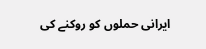ایرانی حملوں کو روکنے کی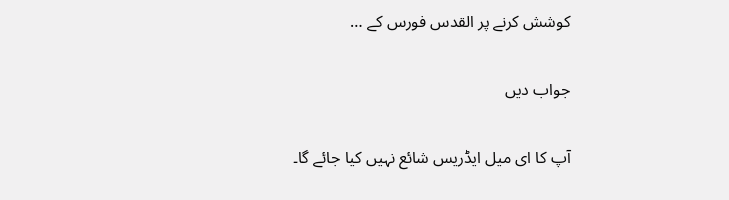کوشش کرنے پر القدس فورس کے …

جواب دیں

آپ کا ای میل ایڈریس شائع نہیں کیا جائے گا۔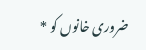ضروری خانوں کو *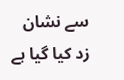سے نشان زد کیا گیا ہے